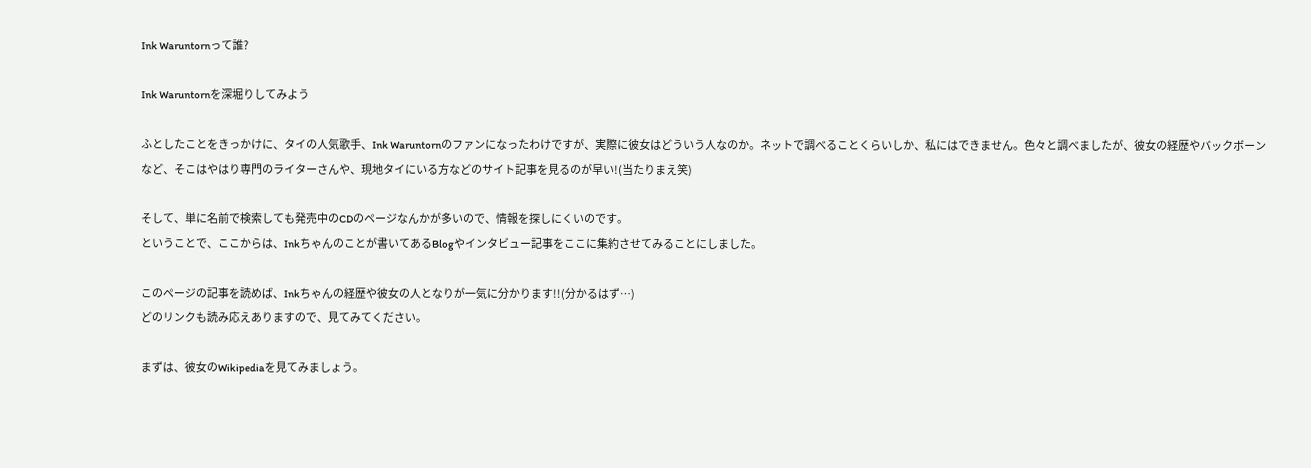Ink Waruntornって誰?

Ink Waruntornを深堀りしてみよう

ふとしたことをきっかけに、タイの人気歌手、Ink Waruntornのファンになったわけですが、実際に彼女はどういう人なのか。ネットで調べることくらいしか、私にはできません。色々と調べましたが、彼女の経歴やバックボーンなど、そこはやはり専門のライターさんや、現地タイにいる方などのサイト記事を見るのが早い!(当たりまえ笑)

そして、単に名前で検索しても発売中のCDのページなんかが多いので、情報を探しにくいのです。
ということで、ここからは、Inkちゃんのことが書いてあるBlogやインタビュー記事をここに集約させてみることにしました。

このページの記事を読めば、Inkちゃんの経歴や彼女の人となりが一気に分かります!!(分かるはず…)
どのリンクも読み応えありますので、見てみてください。

まずは、彼女のWikipediaを見てみましょう。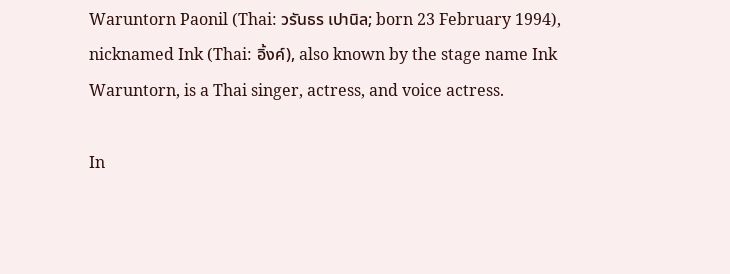Waruntorn Paonil (Thai: วรันธร เปานิล; born 23 February 1994), nicknamed Ink (Thai: อิ้งค์), also known by the stage name Ink Waruntorn, is a Thai singer, actress, and voice actress.

In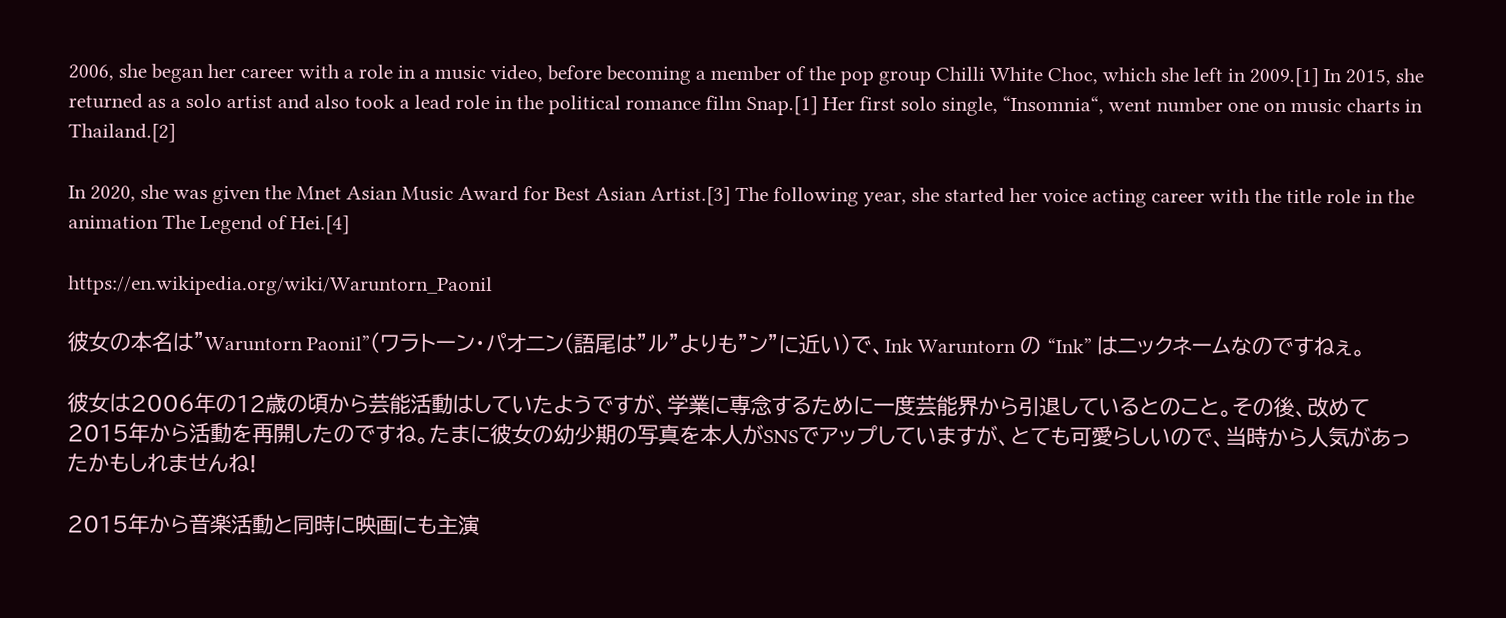2006, she began her career with a role in a music video, before becoming a member of the pop group Chilli White Choc, which she left in 2009.[1] In 2015, she returned as a solo artist and also took a lead role in the political romance film Snap.[1] Her first solo single, “Insomnia“, went number one on music charts in Thailand.[2]

In 2020, she was given the Mnet Asian Music Award for Best Asian Artist.[3] The following year, she started her voice acting career with the title role in the animation The Legend of Hei.[4]

https://en.wikipedia.org/wiki/Waruntorn_Paonil

彼女の本名は”Waruntorn Paonil”(ワラトーン・パオニン(語尾は”ル”よりも”ン”に近い)で、Ink Waruntorn の “Ink” はニックネームなのですねぇ。

彼女は2006年の12歳の頃から芸能活動はしていたようですが、学業に専念するために一度芸能界から引退しているとのこと。その後、改めて2015年から活動を再開したのですね。たまに彼女の幼少期の写真を本人がSNSでアップしていますが、とても可愛らしいので、当時から人気があったかもしれませんね!

2015年から音楽活動と同時に映画にも主演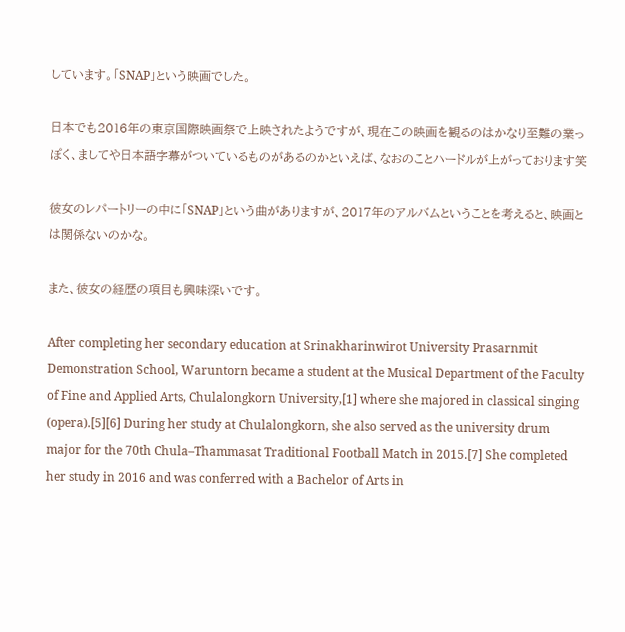しています。「SNAP」という映画でした。

日本でも2016年の東京国際映画祭で上映されたようですが、現在この映画を観るのはかなり至難の業っぽく、ましてや日本語字幕がついているものがあるのかといえば、なおのことハードルが上がっております笑

彼女のレパートリーの中に「SNAP」という曲がありますが、2017年のアルバムということを考えると、映画とは関係ないのかな。

また、彼女の経歴の項目も興味深いです。

After completing her secondary education at Srinakharinwirot University Prasarnmit Demonstration School, Waruntorn became a student at the Musical Department of the Faculty of Fine and Applied Arts, Chulalongkorn University,[1] where she majored in classical singing (opera).[5][6] During her study at Chulalongkorn, she also served as the university drum major for the 70th Chula–Thammasat Traditional Football Match in 2015.[7] She completed her study in 2016 and was conferred with a Bachelor of Arts in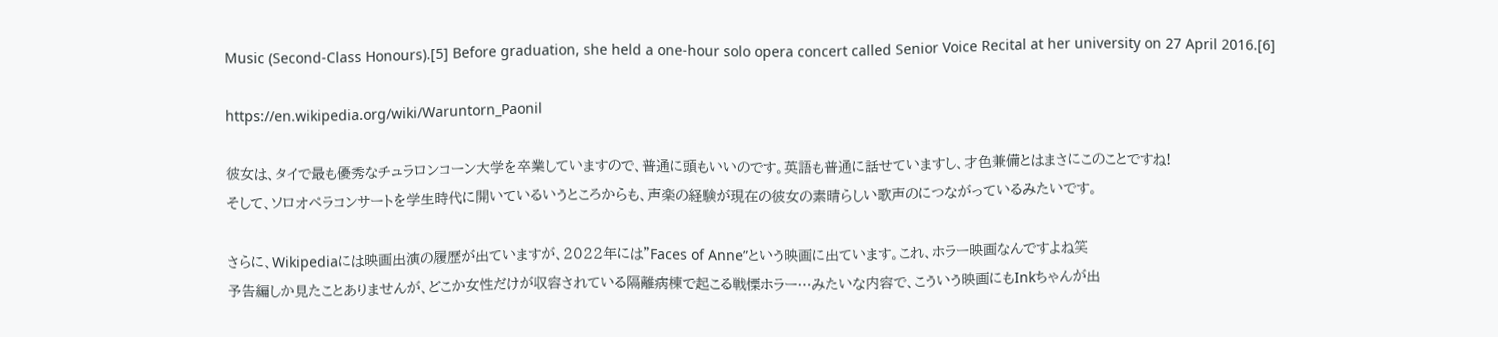Music (Second-Class Honours).[5] Before graduation, she held a one-hour solo opera concert called Senior Voice Recital at her university on 27 April 2016.[6]

https://en.wikipedia.org/wiki/Waruntorn_Paonil

彼女は、タイで最も優秀なチュラロンコーン大学を卒業していますので、普通に頭もいいのです。英語も普通に話せていますし、才色兼備とはまさにこのことですね!
そして、ソロオペラコンサートを学生時代に開いているいうところからも、声楽の経験が現在の彼女の素晴らしい歌声のにつながっているみたいです。

さらに、Wikipediaには映画出演の履歴が出ていますが、2022年には”Faces of Anne”という映画に出ています。これ、ホラー映画なんですよね笑
予告編しか見たことありませんが、どこか女性だけが収容されている隔離病棟で起こる戦慄ホラー…みたいな内容で、こういう映画にもInkちゃんが出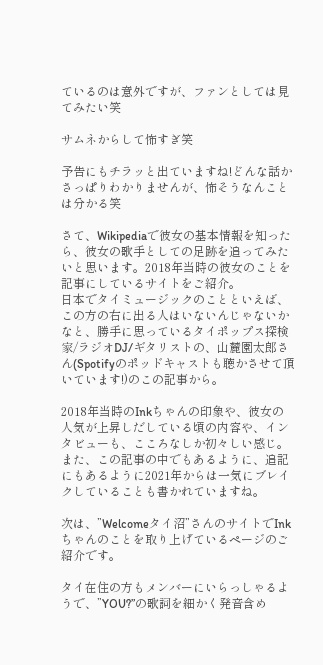ているのは意外ですが、ファンとしては見てみたい笑

サムネからして怖すぎ笑

予告にもチラッと出ていますね!どんな話かさっぱりわかりませんが、怖そうなんことは分かる笑

さて、Wikipediaで彼女の基本情報を知ったら、彼女の歌手としての足跡を追ってみたいと思います。2018年当時の彼女のことを記事にしているサイトをご紹介。
日本でタイミュージックのことといえば、この方の右に出る人はいないんじゃないかなと、勝手に思っているタイポップス探検家/ラジオDJ/ギタリストの、山麓園太郎さん(Spotifyのポッドキャストも聴かさせて頂いています!)のこの記事から。

2018年当時のInkちゃんの印象や、彼女の人気が上昇しだしている頃の内容や、インタビューも、こころなしか初々しい感じ。また、この記事の中でもあるように、追記にもあるように2021年からは一気にブレイクしていることも書かれていますね。

次は、”Welcomeタイ沼”さんのサイトでInkちゃんのことを取り上げているページのご紹介です。

タイ在住の方もメンバーにいらっしゃるようで、”YOU?”の歌詞を細かく発音含め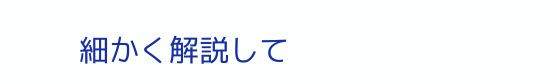細かく解説して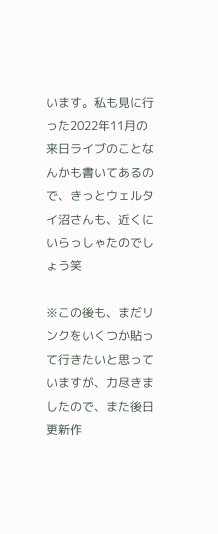います。私も見に行った2022年11月の来日ライブのことなんかも書いてあるので、きっとウェルタイ沼さんも、近くにいらっしゃたのでしょう笑

※この後も、まだリンクをいくつか貼って行きたいと思っていますが、力尽きましたので、また後日更新作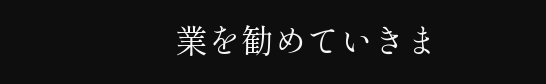業を勧めていきま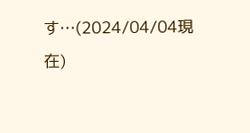す…(2024/04/04現在)